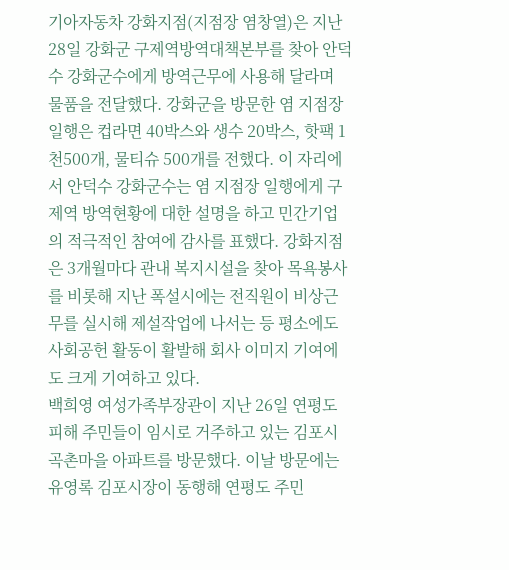기아자동차 강화지점(지점장 염창열)은 지난 28일 강화군 구제역방역대책본부를 찾아 안덕수 강화군수에게 방역근무에 사용해 달라며 물품을 전달했다. 강화군을 방문한 염 지점장 일행은 컵라면 40박스와 생수 20박스, 핫팩 1천500개, 물티슈 500개를 전했다. 이 자리에서 안덕수 강화군수는 염 지점장 일행에게 구제역 방역현황에 대한 설명을 하고 민간기업의 적극적인 참여에 감사를 표했다. 강화지점은 3개월마다 관내 복지시설을 찾아 목욕봉사를 비롯해 지난 폭설시에는 전직원이 비상근무를 실시해 제설작업에 나서는 등 평소에도 사회공헌 활동이 활발해 회사 이미지 기여에도 크게 기여하고 있다.
백희영 여성가족부장관이 지난 26일 연평도 피해 주민들이 임시로 거주하고 있는 김포시 곡촌마을 아파트를 방문했다. 이날 방문에는 유영록 김포시장이 동행해 연평도 주민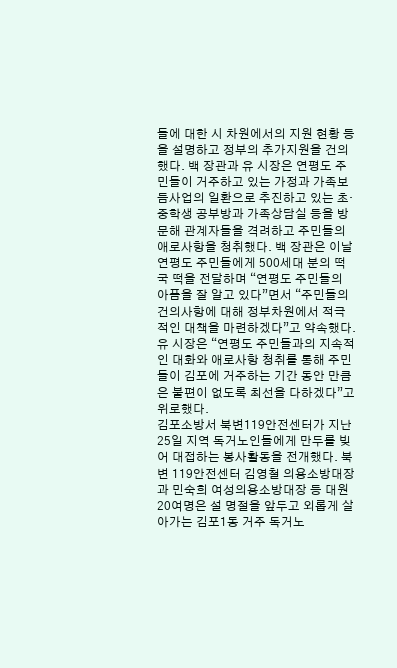들에 대한 시 차원에서의 지원 현황 등을 설명하고 정부의 추가지원을 건의했다. 백 장관과 유 시장은 연평도 주민들이 거주하고 있는 가정과 가족보듬사업의 일환으로 추진하고 있는 초·중학생 공부방과 가족상담실 등을 방문해 관계자들을 격려하고 주민들의 애로사항을 청취했다. 백 장관은 이날 연평도 주민들에게 500세대 분의 떡국 떡을 전달하며 “연평도 주민들의 아픔을 잘 알고 있다”면서 “주민들의 건의사항에 대해 정부차원에서 적극적인 대책을 마련하겠다”고 약속했다. 유 시장은 “연평도 주민들과의 지속적인 대화와 애로사항 청취를 통해 주민들이 김포에 거주하는 기간 동안 만큼은 불편이 없도록 최선을 다하겠다”고 위로했다.
김포소방서 북변119안전센터가 지난 25일 지역 독거노인들에게 만두를 빚어 대접하는 봉사활동을 전개했다. 북변 119안전센터 김영철 의용소방대장과 민숙희 여성의용소방대장 등 대원 20여명은 설 명절을 앞두고 외롭게 살아가는 김포1동 거주 독거노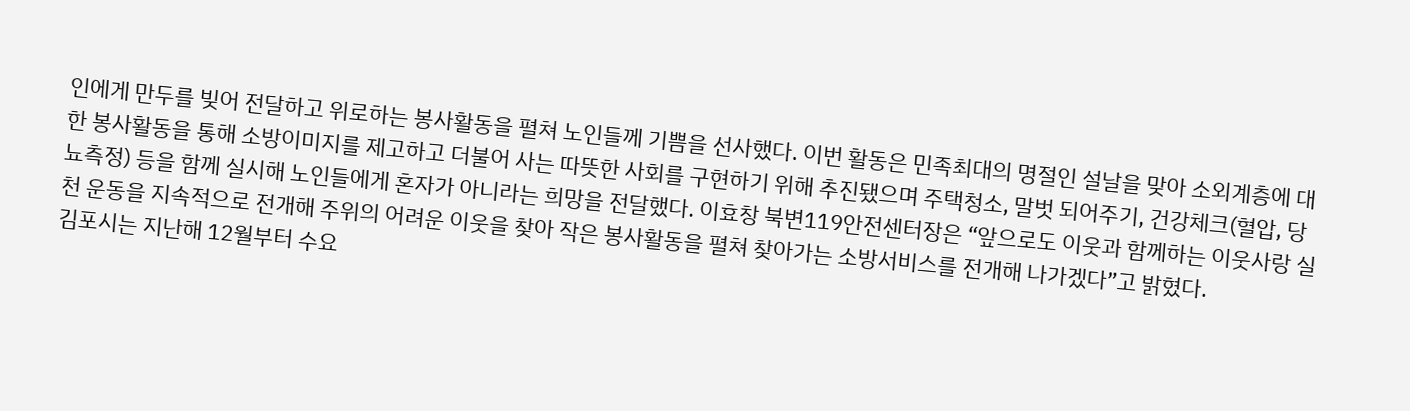인에게 만두를 빚어 전달하고 위로하는 봉사활동을 펼쳐 노인들께 기쁨을 선사했다. 이번 활동은 민족최대의 명절인 설날을 맞아 소외계층에 대한 봉사활동을 통해 소방이미지를 제고하고 더불어 사는 따뜻한 사회를 구현하기 위해 추진됐으며 주택청소, 말벗 되어주기, 건강체크(혈압, 당뇨측정) 등을 함께 실시해 노인들에게 혼자가 아니라는 희망을 전달했다. 이효창 북변119안전센터장은 “앞으로도 이웃과 함께하는 이웃사랑 실천 운동을 지속적으로 전개해 주위의 어려운 이웃을 찾아 작은 봉사활동을 펼쳐 찾아가는 소방서비스를 전개해 나가겠다”고 밝혔다.
김포시는 지난해 12월부터 수요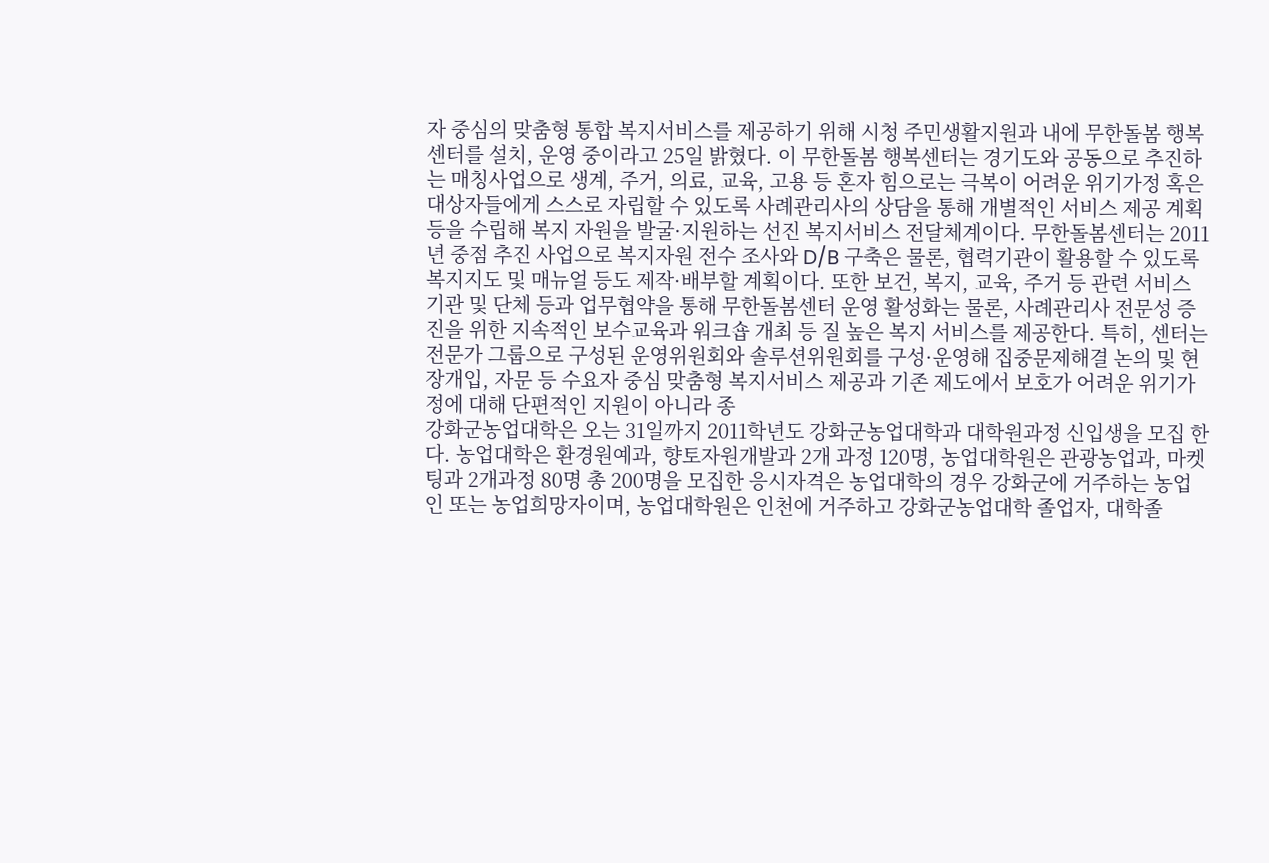자 중심의 맞춤형 통합 복지서비스를 제공하기 위해 시청 주민생활지원과 내에 무한돌봄 행복센터를 설치, 운영 중이라고 25일 밝혔다. 이 무한돌봄 행복센터는 경기도와 공동으로 추진하는 매칭사업으로 생계, 주거, 의료, 교육, 고용 등 혼자 힘으로는 극복이 어려운 위기가정 혹은 대상자들에게 스스로 자립할 수 있도록 사례관리사의 상담을 통해 개별적인 서비스 제공 계획 등을 수립해 복지 자원을 발굴·지원하는 선진 복지서비스 전달체계이다. 무한돌봄센터는 2011년 중점 추진 사업으로 복지자원 전수 조사와 D/B 구축은 물론, 협력기관이 활용할 수 있도록 복지지도 및 매뉴얼 등도 제작·배부할 계획이다. 또한 보건, 복지, 교육, 주거 등 관련 서비스 기관 및 단체 등과 업무협약을 통해 무한돌봄센터 운영 활성화는 물론, 사례관리사 전문성 증진을 위한 지속적인 보수교육과 워크숍 개최 등 질 높은 복지 서비스를 제공한다. 특히, 센터는 전문가 그룹으로 구성된 운영위원회와 솔루션위원회를 구성·운영해 집중문제해결 논의 및 현장개입, 자문 등 수요자 중심 맞춤형 복지서비스 제공과 기존 제도에서 보호가 어려운 위기가정에 대해 단편적인 지원이 아니라 종
강화군농업대학은 오는 31일까지 2011학년도 강화군농업대학과 대학원과정 신입생을 모집 한다. 농업대학은 환경원예과, 향토자원개발과 2개 과정 120명, 농업대학원은 관광농업과, 마켓팅과 2개과정 80명 총 200명을 모집한 응시자격은 농업대학의 경우 강화군에 거주하는 농업인 또는 농업희망자이며, 농업대학원은 인천에 거주하고 강화군농업대학 졸업자, 대학졸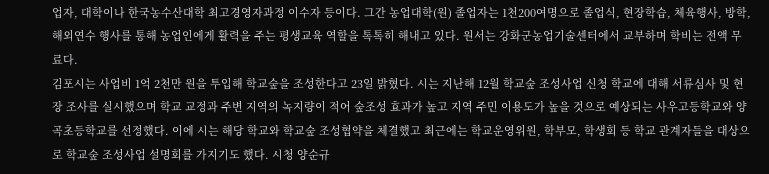업자, 대학이나 한국농수산대학 최고경영자과정 이수자 등이다. 그간 농업대학(원) 졸업자는 1천200여명으로 졸업식, 현장학습, 체육행사, 방학, 해외연수 행사를 통해 농업인에게 활력을 주는 평생교육 역할을 톡톡히 해내고 있다. 원서는 강화군농업기술센터에서 교부하며 학비는 전액 무료다.
김포시는 사업비 1억 2천만 원을 투입해 학교숲을 조성한다고 23일 밝혔다. 시는 지난해 12월 학교숲 조성사업 신청 학교에 대해 서류심사 및 현장 조사를 실시했으며 학교 교정과 주변 지역의 녹지량이 적어 숲조성 효과가 높고 지역 주민 이용도가 높을 것으로 예상되는 사우고등학교와 양곡초등학교를 선정했다. 이에 시는 해당 학교와 학교숲 조성협약을 체결했고 최근에는 학교운영위원, 학부모, 학생회 등 학교 관계자들을 대상으로 학교숲 조성사업 설명회를 가지기도 했다. 시청 양순규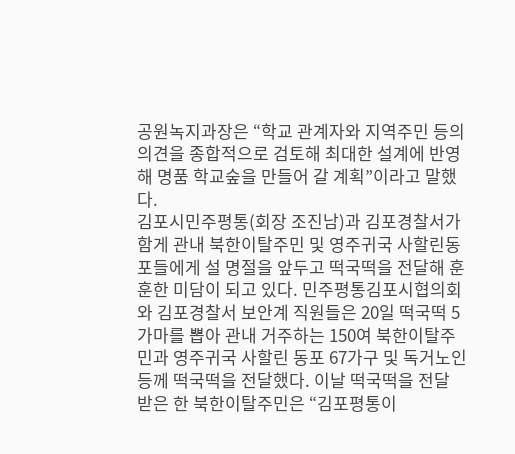공원녹지과장은 “학교 관계자와 지역주민 등의 의견을 종합적으로 검토해 최대한 설계에 반영해 명품 학교숲을 만들어 갈 계획”이라고 말했다.
김포시민주평통(회장 조진남)과 김포경찰서가 함게 관내 북한이탈주민 및 영주귀국 사할린동포들에게 설 명절을 앞두고 떡국떡을 전달해 훈훈한 미담이 되고 있다. 민주평통김포시협의회와 김포경찰서 보안계 직원들은 20일 떡국떡 5가마를 뽑아 관내 거주하는 150여 북한이탈주민과 영주귀국 사할린 동포 67가구 및 독거노인 등께 떡국떡을 전달했다. 이날 떡국떡을 전달 받은 한 북한이탈주민은 “김포평통이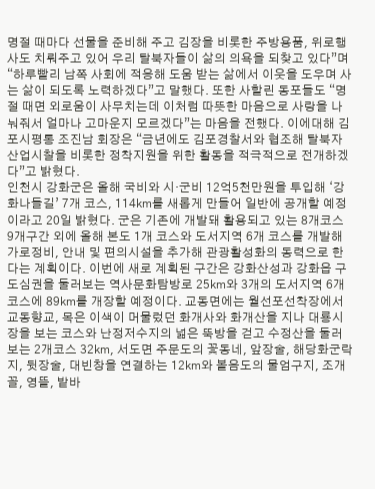명절 때마다 선물을 준비해 주고 김장을 비롯한 주방용품, 위로행사도 치뤄주고 있어 우리 탈북자들이 삶의 의욕을 되찾고 있다”며 “하루빨리 남쪽 사회에 적응해 도움 받는 삶에서 이웃을 도우며 사는 삶이 되도록 노력하겠다”고 말했다. 또한 사할린 동포들도 “명절 때면 외로움이 사무치는데 이처럼 따뜻한 마음으로 사랑을 나눠줘서 얼마나 고마운지 모르겠다”는 마음을 전했다. 이에대해 김포시평통 조진남 회장은 “금년에도 김포경찰서와 협조해 탈북자 산업시찰을 비롯한 정착지원을 위한 활동을 적극적으로 전개하겠다”고 밝혔다.
인천시 강화군은 올해 국비와 시·군비 12억5천만원을 투입해 ‘강화나들길’ 7개 코스, 114㎞를 새롭게 만들어 일반에 공개할 예정이라고 20일 밝혔다. 군은 기존에 개발돼 활용되고 있는 8개코스 9개구간 외에 올해 본도 1개 코스와 도서지역 6개 코스를 개발해 가로정비, 안내 및 편의시설을 추가해 관광활성화의 동력으로 한다는 계획이다. 이번에 새로 계획된 구간은 강화산성과 강화읍 구도심권을 둘러보는 역사문화탐방로 25㎞와 3개의 도서지역 6개코스에 89㎞를 개장할 예정이다. 교동면에는 월선포선착장에서 교동향교, 목은 이색이 머물렀던 화개사와 화개산을 지나 대룡시장을 보는 코스와 난정저수지의 넓은 뚝방을 걷고 수정산을 둘러보는 2개코스 32㎞, 서도면 주문도의 꽃동네, 앞장술, 해당화군락지, 뒷장술, 대빈창을 연결하는 12㎞와 볼음도의 물엄구지, 조개꼴, 영뜰, 밭바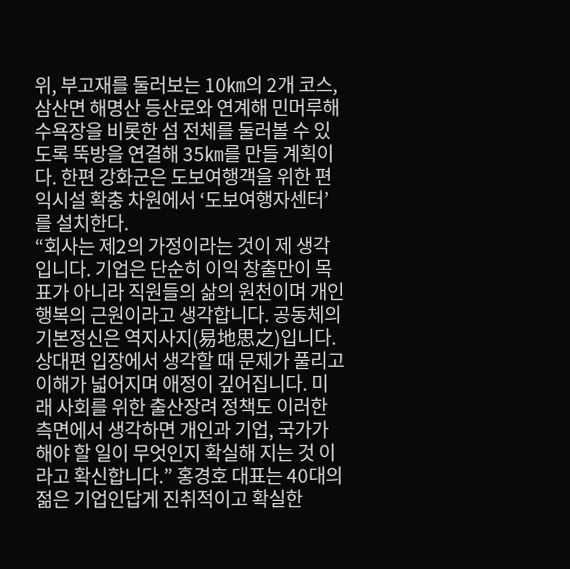위, 부고재를 둘러보는 10㎞의 2개 코스, 삼산면 해명산 등산로와 연계해 민머루해수욕장을 비롯한 섬 전체를 둘러볼 수 있도록 뚝방을 연결해 35㎞를 만들 계획이다. 한편 강화군은 도보여행객을 위한 편익시설 확충 차원에서 ‘도보여행자센터’를 설치한다.
“회사는 제2의 가정이라는 것이 제 생각입니다. 기업은 단순히 이익 창출만이 목표가 아니라 직원들의 삶의 원천이며 개인 행복의 근원이라고 생각합니다. 공동체의 기본정신은 역지사지(易地思之)입니다. 상대편 입장에서 생각할 때 문제가 풀리고 이해가 넓어지며 애정이 깊어집니다. 미래 사회를 위한 출산장려 정책도 이러한 측면에서 생각하면 개인과 기업, 국가가 해야 할 일이 무엇인지 확실해 지는 것 이라고 확신합니다.” 홍경호 대표는 40대의 젊은 기업인답게 진취적이고 확실한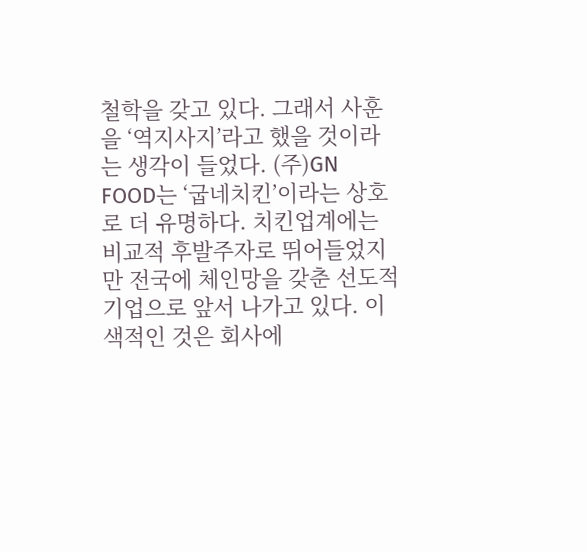철학을 갖고 있다. 그래서 사훈을 ‘역지사지’라고 했을 것이라는 생각이 들었다. (주)GN FOOD는 ‘굽네치킨’이라는 상호로 더 유명하다. 치킨업계에는 비교적 후발주자로 뛰어들었지만 전국에 체인망을 갖춘 선도적 기업으로 앞서 나가고 있다. 이색적인 것은 회사에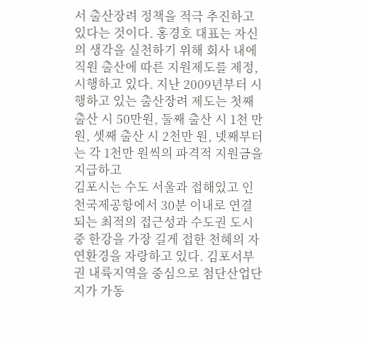서 출산장려 정책을 적극 추진하고 있다는 것이다. 홍경호 대표는 자신의 생각을 실천하기 위해 회사 내에 직원 출산에 따른 지원제도를 제정, 시행하고 있다. 지난 2009년부터 시행하고 있는 출산장려 제도는 첫째 출산 시 50만원, 둘째 출산 시 1천 만 원, 셋째 출산 시 2천만 원, 넷째부터는 각 1천만 원씩의 파격적 지원금을 지급하고
김포시는 수도 서울과 접해있고 인천국제공항에서 30분 이내로 연결되는 최적의 접근성과 수도권 도시 중 한강을 가장 길게 접한 천혜의 자연환경을 자랑하고 있다. 김포서부권 내륙지역을 중심으로 첨단산업단지가 가동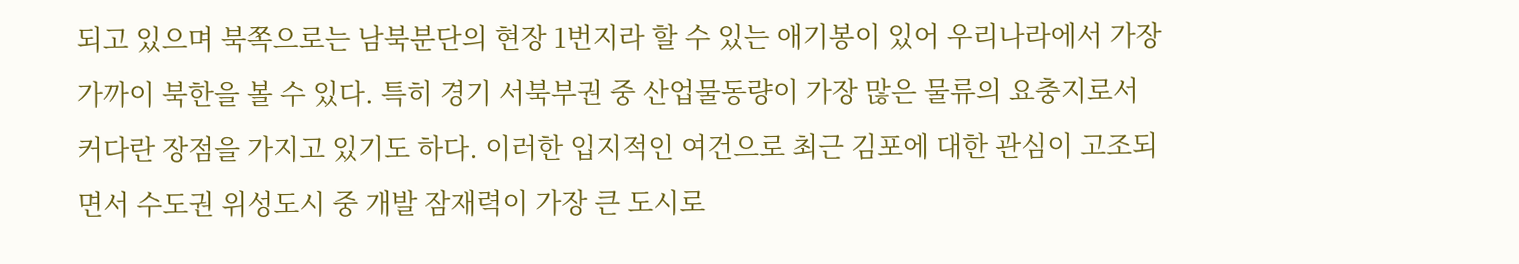되고 있으며 북쪽으로는 남북분단의 현장 1번지라 할 수 있는 애기봉이 있어 우리나라에서 가장 가까이 북한을 볼 수 있다. 특히 경기 서북부권 중 산업물동량이 가장 많은 물류의 요충지로서 커다란 장점을 가지고 있기도 하다. 이러한 입지적인 여건으로 최근 김포에 대한 관심이 고조되면서 수도권 위성도시 중 개발 잠재력이 가장 큰 도시로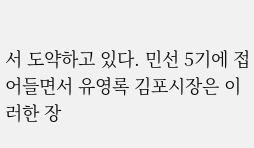서 도약하고 있다. 민선 5기에 접어들면서 유영록 김포시장은 이러한 장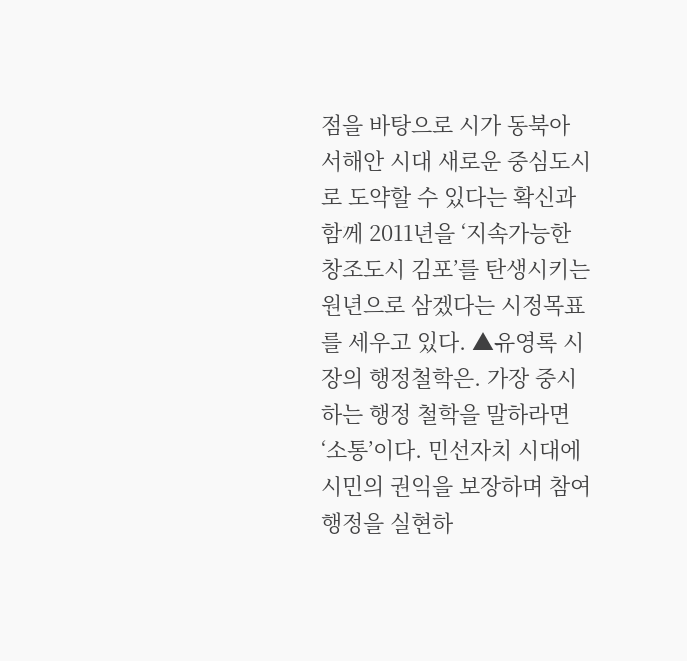점을 바탕으로 시가 동북아 서해안 시대 새로운 중심도시로 도약할 수 있다는 확신과 함께 2011년을 ‘지속가능한 창조도시 김포’를 탄생시키는 원년으로 삼겠다는 시정목표를 세우고 있다. ▲유영록 시장의 행정철학은. 가장 중시하는 행정 철학을 말하라면 ‘소통’이다. 민선자치 시대에 시민의 권익을 보장하며 참여행정을 실현하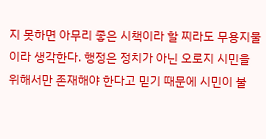지 못하면 아무리 좋은 시책이라 할 찌라도 무용지물이라 생각한다. 행정은 정치가 아닌 오로지 시민을 위해서만 존재해야 한다고 믿기 때문에 시민이 불